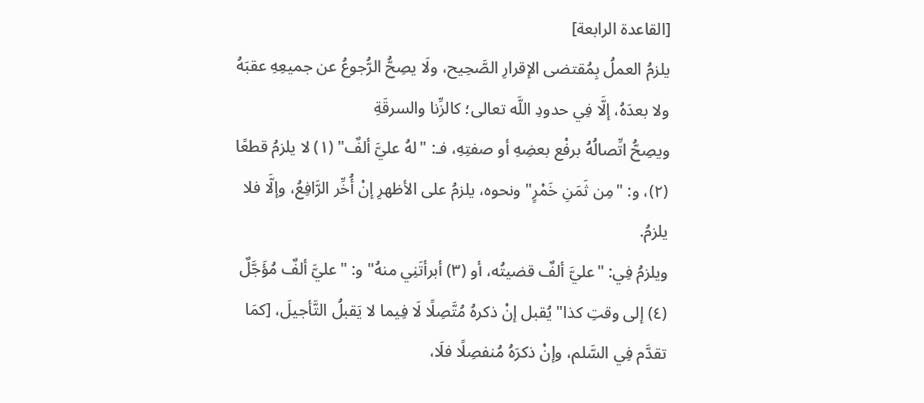[القاعدة الرابعة]
يلزمُ العملُ بِمُقتضى الإقرارِ الصَّحِيح، ولَا يصِحُّ الرُّجوعُ عن جميعِهِ عقبَهُ ولا بعدَهُ، إلَّا فِي حدودِ اللَّه تعالى؛ كالزِّنا والسرقَةِ
ويصِحُّ اتِّصالُهُ برفْع بعضِهِ أو صفتِهِ، فـ: "لهُ عليَّ ألفٌ" (١) لا يلزمُ قطعًا (٢)، و: "مِن ثَمَنِ خَمْرٍ" ونحوه، يلزمُ على الأظهرِ إنْ أُخِّر الرَّافِعُ، وإلَّا فلا يلزمُ.
ويلزمُ فِي: "عليَّ ألفٌ قضيتُه، أو (٣) أبرأتَنِي منهُ" و: "عليَّ ألفٌ مُؤَجَّلٌ (٤) إلى وقتِ كذا" يُقبل إنْ ذكرهُ مُتَّصِلًا لَا فِيما لا يَقبلُ التَّأجيلَ، [كمَا تقدَّم فِي السَّلم، وإنْ ذكرَهُ مُنفصِلًا فلَا،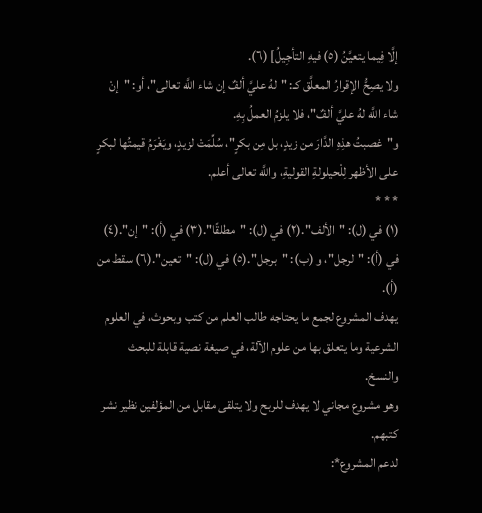إلَّا فِيما يتعيَّنُ (٥) فيهِ التأجِيلُ] (٦).
ولا يصِحُّ الإقرارُ المعلَّق كـ: "لهُ عليَّ ألفٌ إن شاء اللَّه تعالى"، أو: "إنْ شاء اللَّه لهُ عليَّ ألفٌ"، فلا يلزمُ العملُ بِهِ.
و"غصبتُ هذِهِ الدَّارَ من زيدٍ، بل مِن بكرٍ"، سُلِّمَتْ لزيدٍ، ويَغْرَمُ قيمتُها لبكرٍ على الأظهر لِلْحيلولةِ القوليةِ، واللَّه تعالى أعلم.
* * *
(١) في (ل): "الألف".(٢) في (ل): "مطلقًا".(٣) في (أ): "إن".(٤) في (أ): "لرجل"، و (ب): "برجل".(٥) في (ل): "تعين".(٦) سقط من (أ).
يهدف المشروع لجمع ما يحتاجه طالب العلم من كتب وبحوث، في العلوم الشرعية وما يتعلق بها من علوم الآلة، في صيغة نصية قابلة للبحث والنسخ.
وهو مشروع مجاني لا يهدف للربح ولا يتلقى مقابل من المؤلفين نظير نشر كتبهم.
لدعم المشروع*: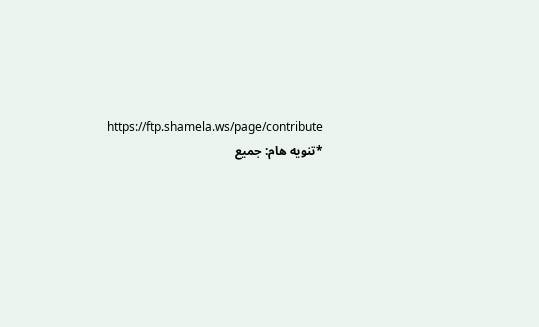https://ftp.shamela.ws/page/contribute
*تنويه هام: جميع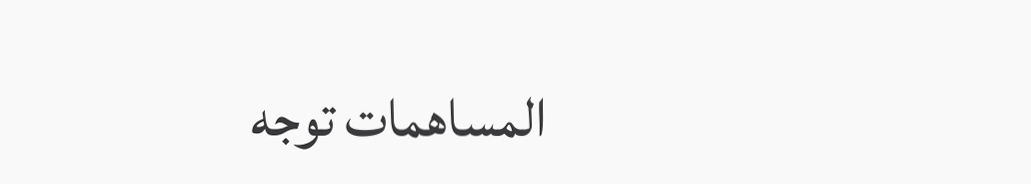المساهمات توجه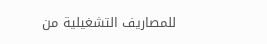للمصاريف التشغيلية من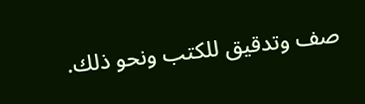صف وتدقيق للكتب ونحو ذلك.